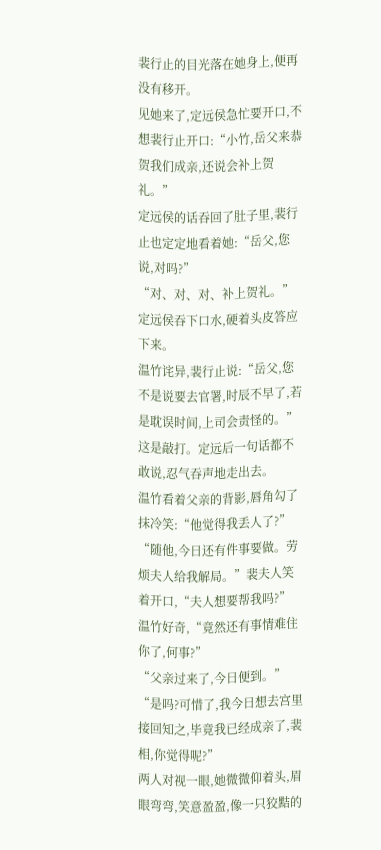裴行止的目光落在她身上,便再没有移开。
见她来了,定远侯急忙要开口,不想裴行止开口:“小竹,岳父来恭贺我们成亲,还说会补上贺礼。”
定远侯的话吞回了肚子里,裴行止也定定地看着她:“岳父,您说,对吗?”
“对、对、对、补上贺礼。”定远侯吞下口水,硬着头皮答应下来。
温竹诧异,裴行止说:“岳父,您不是说要去官署,时辰不早了,若是耽误时间,上司会责怪的。”
这是敲打。定远后一句话都不敢说,忍气吞声地走出去。
温竹看着父亲的背影,唇角勾了抹冷笑:“他觉得我丢人了?”
“随他,今日还有件事要做。劳烦夫人给我解局。”裴夫人笑着开口,“夫人想要帮我吗?”
温竹好奇,“竟然还有事情难住你了,何事?”
“父亲过来了,今日便到。”
“是吗?可惜了,我今日想去宫里接回知之,毕竟我已经成亲了,裴相,你觉得呢?”
两人对视一眼,她微微仰着头,眉眼弯弯,笑意盈盈,像一只狡黠的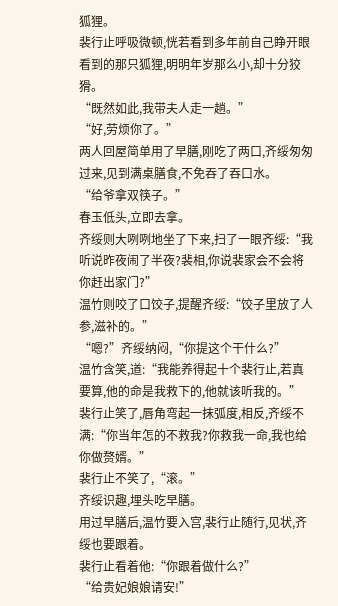狐狸。
裴行止呼吸微顿,恍若看到多年前自己睁开眼看到的那只狐狸,明明年岁那么小,却十分狡猾。
“既然如此,我带夫人走一趟。”
“好,劳烦你了。”
两人回屋简单用了早膳,刚吃了两口,齐绥匆匆过来,见到满桌膳食,不免吞了吞口水。
“给爷拿双筷子。”
春玉低头,立即去拿。
齐绥则大咧咧地坐了下来,扫了一眼齐绥:“我听说昨夜闹了半夜?裴相,你说裴家会不会将你赶出家门?”
温竹则咬了口饺子,提醒齐绥:“饺子里放了人参,滋补的。”
“嗯?”齐绥纳闷,“你提这个干什么?”
温竹含笑,道:“我能养得起十个裴行止,若真要算,他的命是我救下的,他就该听我的。”
裴行止笑了,唇角弯起一抹弧度,相反,齐绥不满:“你当年怎的不救我?你救我一命,我也给你做赘婿。”
裴行止不笑了,“滚。”
齐绥识趣,埋头吃早膳。
用过早膳后,温竹要入宫,裴行止随行,见状,齐绥也要跟着。
裴行止看着他:“你跟着做什么?”
“给贵妃娘娘请安!”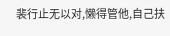裴行止无以对,懒得管他,自己扶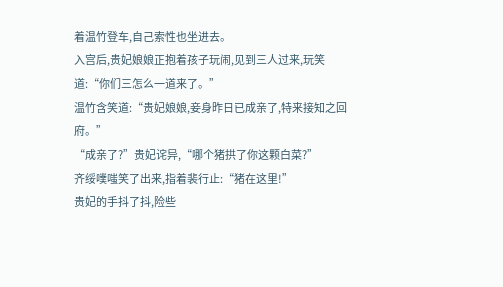着温竹登车,自己索性也坐进去。
入宫后,贵妃娘娘正抱着孩子玩闹,见到三人过来,玩笑道:“你们三怎么一道来了。”
温竹含笑道:“贵妃娘娘,妾身昨日已成亲了,特来接知之回府。”
“成亲了?”贵妃诧异,“哪个猪拱了你这颗白菜?”
齐绥噗嗤笑了出来,指着裴行止:“猪在这里!”
贵妃的手抖了抖,险些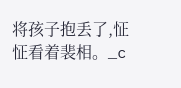将孩子抱丢了,怔怔看着裴相。_c